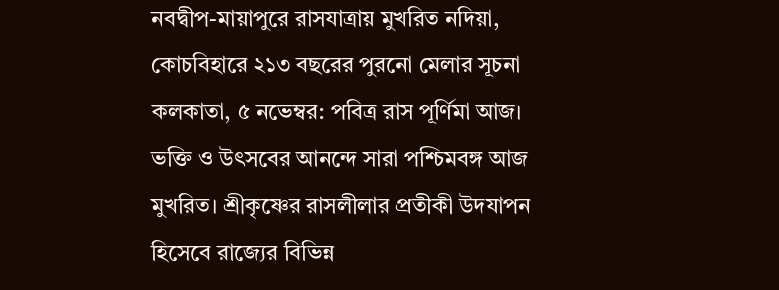নবদ্বীপ-মায়াপুরে রাসযাত্রায় মুখরিত নদিয়া, কোচবিহারে ২১৩ বছরের পুরনো মেলার সূচনা
কলকাতা, ৫ নভেম্বর: পবিত্র রাস পূর্ণিমা আজ। ভক্তি ও উৎসবের আনন্দে সারা পশ্চিমবঙ্গ আজ মুখরিত। শ্রীকৃষ্ণের রাসলীলার প্রতীকী উদযাপন হিসেবে রাজ্যের বিভিন্ন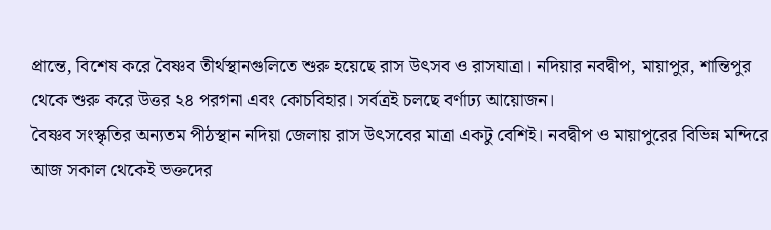প্রান্তে, বিশেষ করে বৈষ্ণব তীর্থস্থানগুলিতে শুরু হয়েছে রাস উৎসব ও রাসযাত্রা। নদিয়ার নবদ্বীপ, মায়াপুর, শান্তিপুর থেকে শুরু করে উত্তর ২৪ পরগনা এবং কোচবিহার। সর্বত্রই চলছে বর্ণাঢ্য আয়োজন।
বৈষ্ণব সংস্কৃতির অন্যতম পীঠস্থান নদিয়া জেলায় রাস উৎসবের মাত্রা একটু বেশিই। নবদ্বীপ ও মায়াপুরের বিভিন্ন মন্দিরে আজ সকাল থেকেই ভক্তদের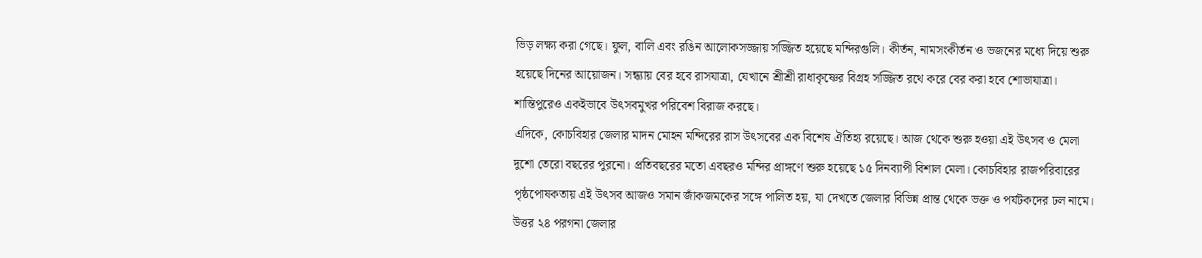ভিড় লক্ষ্য করা গেছে। ফুল, বালি এবং রঙিন আলোকসজ্জায় সজ্জিত হয়েছে মন্দিরগুলি। কীর্তন, নামসংকীর্তন ও ভজনের মধ্যে দিয়ে শুরু হয়েছে দিনের আয়োজন। সন্ধ্যায় বের হবে রাসযাত্রা, যেখানে শ্রীশ্রী রাধাকৃষ্ণের বিগ্রহ সজ্জিত রথে করে বের করা হবে শোভাযাত্রা। শান্তিপুরেও একইভাবে উৎসবমুখর পরিবেশ বিরাজ করছে।
এদিকে, কোচবিহার জেলার মাদন মোহন মন্দিরের রাস উৎসবের এক বিশেষ ঐতিহ্য রয়েছে। আজ থেকে শুরু হওয়া এই উৎসব ও মেলা দুশো তেরো বছরের পুরনো। প্রতিবছরের মতো এবছরও মন্দির প্রাঙ্গণে শুরু হয়েছে ১৫ দিনব্যাপী বিশাল মেলা। কোচবিহার রাজপরিবারের পৃষ্ঠপোষকতায় এই উৎসব আজও সমান জাঁকজমকের সঙ্গে পালিত হয়, যা দেখতে জেলার বিভিন্ন প্রান্ত থেকে ভক্ত ও পর্যটকদের ঢল নামে।
উত্তর ২৪ পরগনা জেলার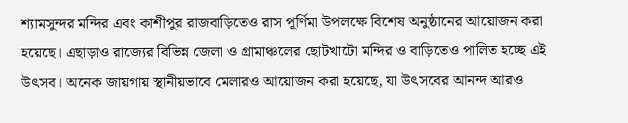শ্যামসুন্দর মন্দির এবং কাশীপুর রাজবাড়িতেও রাস পূর্ণিমা উপলক্ষে বিশেষ অনুষ্ঠানের আয়োজন করা হয়েছে। এছাড়াও রাজ্যের বিভিন্ন জেলা ও গ্রামাঞ্চলের ছোটখাটো মন্দির ও বাড়িতেও পালিত হচ্ছে এই উৎসব। অনেক জায়গায় স্থানীয়ভাবে মেলারও আয়োজন করা হয়েছে, যা উৎসবের আনন্দ আরও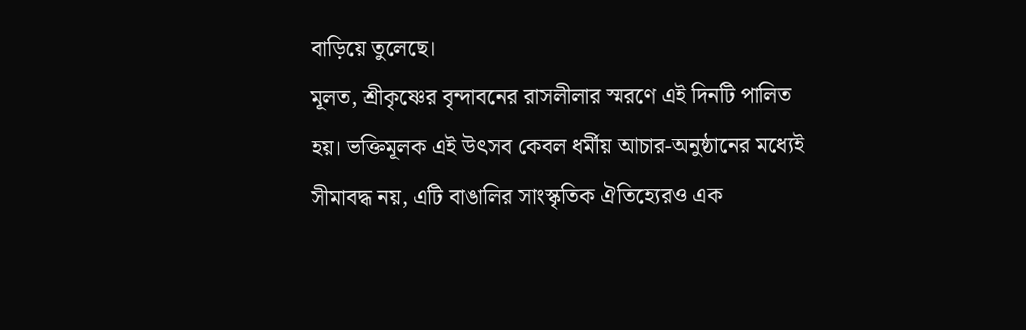বাড়িয়ে তুলেছে।
মূলত, শ্রীকৃষ্ণের বৃন্দাবনের রাসলীলার স্মরণে এই দিনটি পালিত হয়। ভক্তিমূলক এই উৎসব কেবল ধর্মীয় আচার-অনুষ্ঠানের মধ্যেই সীমাবদ্ধ নয়, এটি বাঙালির সাংস্কৃতিক ঐতিহ্যেরও এক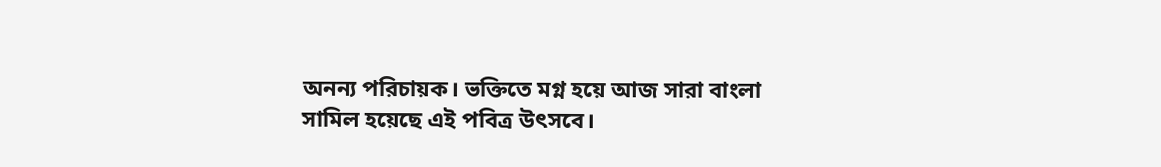অনন্য পরিচায়ক। ভক্তিতে মগ্ন হয়ে আজ সারা বাংলা সামিল হয়েছে এই পবিত্র উৎসবে।